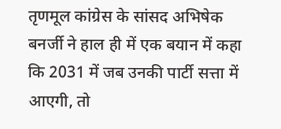तृणमूल कांग्रेस के सांसद अभिषेक बनर्जी ने हाल ही में एक बयान में कहा कि 2031 में जब उनकी पार्टी सत्ता में आएगी, तो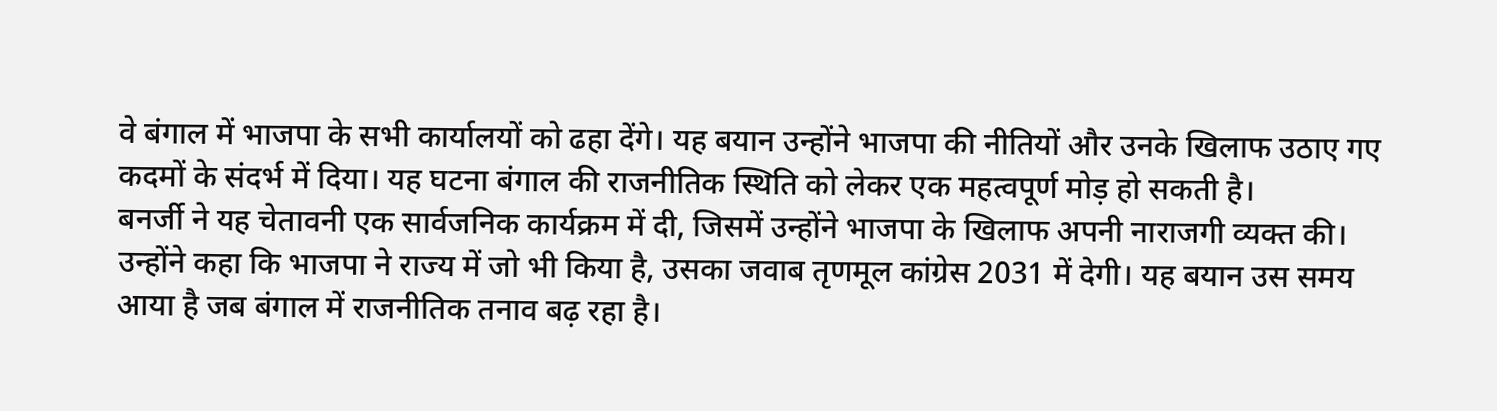वे बंगाल में भाजपा के सभी कार्यालयों को ढहा देंगे। यह बयान उन्होंने भाजपा की नीतियों और उनके खिलाफ उठाए गए कदमों के संदर्भ में दिया। यह घटना बंगाल की राजनीतिक स्थिति को लेकर एक महत्वपूर्ण मोड़ हो सकती है।
बनर्जी ने यह चेतावनी एक सार्वजनिक कार्यक्रम में दी, जिसमें उन्होंने भाजपा के खिलाफ अपनी नाराजगी व्यक्त की। उन्होंने कहा कि भाजपा ने राज्य में जो भी किया है, उसका जवाब तृणमूल कांग्रेस 2031 में देगी। यह बयान उस समय आया है जब बंगाल में राजनीतिक तनाव बढ़ रहा है।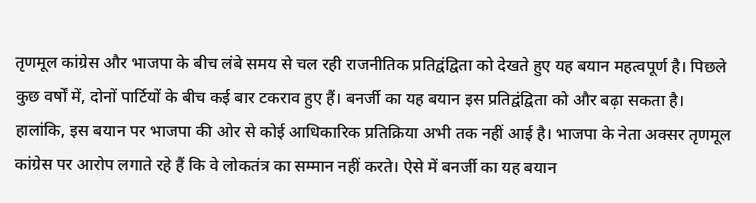तृणमूल कांग्रेस और भाजपा के बीच लंबे समय से चल रही राजनीतिक प्रतिद्वंद्विता को देखते हुए यह बयान महत्वपूर्ण है। पिछले कुछ वर्षों में, दोनों पार्टियों के बीच कई बार टकराव हुए हैं। बनर्जी का यह बयान इस प्रतिद्वंद्विता को और बढ़ा सकता है।
हालांकि, इस बयान पर भाजपा की ओर से कोई आधिकारिक प्रतिक्रिया अभी तक नहीं आई है। भाजपा के नेता अक्सर तृणमूल कांग्रेस पर आरोप लगाते रहे हैं कि वे लोकतंत्र का सम्मान नहीं करते। ऐसे में बनर्जी का यह बयान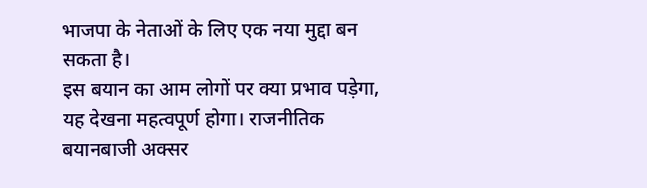भाजपा के नेताओं के लिए एक नया मुद्दा बन सकता है।
इस बयान का आम लोगों पर क्या प्रभाव पड़ेगा, यह देखना महत्वपूर्ण होगा। राजनीतिक बयानबाजी अक्सर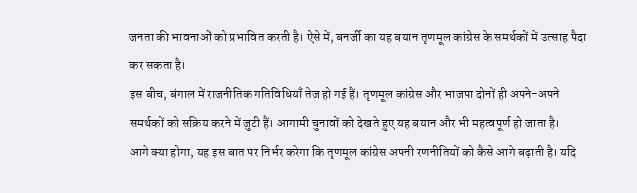जनता की भावनाओं को प्रभावित करती है। ऐसे में, बनर्जी का यह बयान तृणमूल कांग्रेस के समर्थकों में उत्साह पैदा कर सकता है।
इस बीच, बंगाल में राजनीतिक गतिविधियाँ तेज हो गई हैं। तृणमूल कांग्रेस और भाजपा दोनों ही अपने-अपने समर्थकों को सक्रिय करने में जुटी हैं। आगामी चुनावों को देखते हुए यह बयान और भी महत्वपूर्ण हो जाता है।
आगे क्या होगा, यह इस बात पर निर्भर करेगा कि तृणमूल कांग्रेस अपनी रणनीतियों को कैसे आगे बढ़ाती है। यदि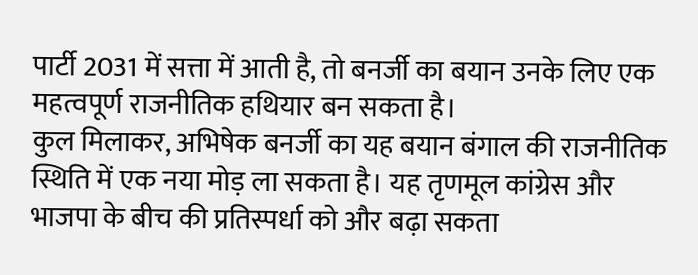पार्टी 2031 में सत्ता में आती है, तो बनर्जी का बयान उनके लिए एक महत्वपूर्ण राजनीतिक हथियार बन सकता है।
कुल मिलाकर, अभिषेक बनर्जी का यह बयान बंगाल की राजनीतिक स्थिति में एक नया मोड़ ला सकता है। यह तृणमूल कांग्रेस और भाजपा के बीच की प्रतिस्पर्धा को और बढ़ा सकता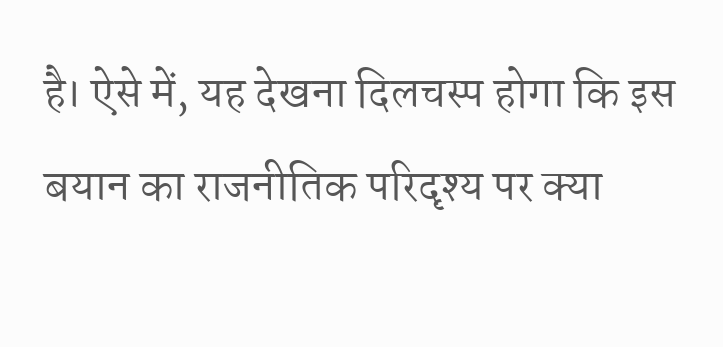है। ऐसे में, यह देखना दिलचस्प होगा कि इस बयान का राजनीतिक परिदृश्य पर क्या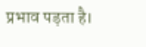प्रभाव पड़ता है।